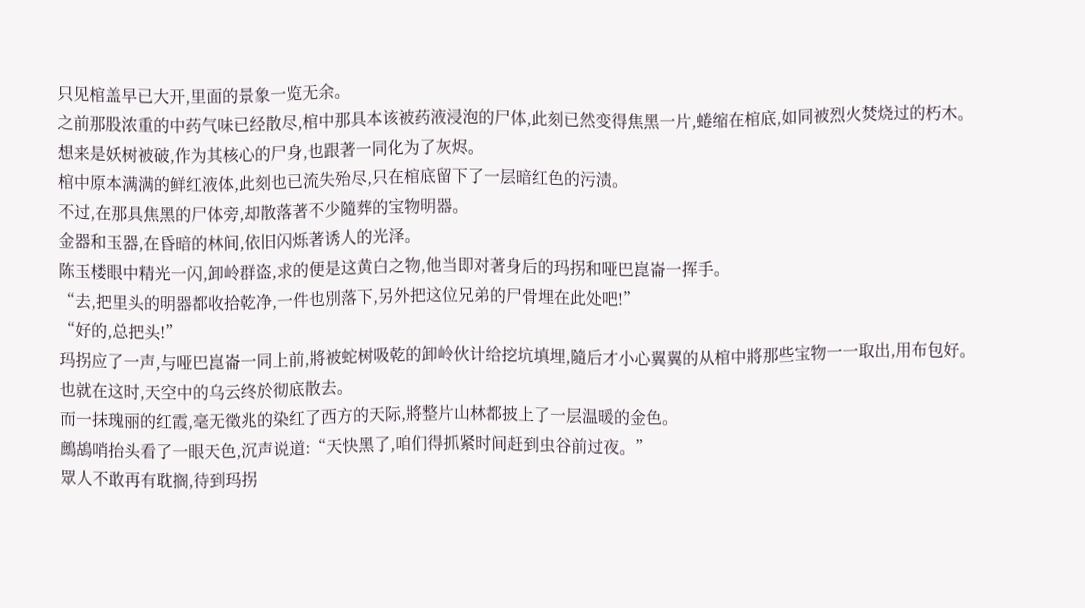只见棺盖早已大开,里面的景象一览无余。
之前那股浓重的中药气味已经散尽,棺中那具本该被药液浸泡的尸体,此刻已然变得焦黑一片,蜷缩在棺底,如同被烈火焚烧过的朽木。
想来是妖树被破,作为其核心的尸身,也跟著一同化为了灰烬。
棺中原本满满的鲜红液体,此刻也已流失殆尽,只在棺底留下了一层暗红色的污渍。
不过,在那具焦黑的尸体旁,却散落著不少隨葬的宝物明器。
金器和玉器,在昏暗的林间,依旧闪烁著诱人的光泽。
陈玉楼眼中精光一闪,卸岭群盗,求的便是这黄白之物,他当即对著身后的玛拐和哑巴崑崙一挥手。
“去,把里头的明器都收拾乾净,一件也別落下,另外把这位兄弟的尸骨埋在此处吧!”
“好的,总把头!”
玛拐应了一声,与哑巴崑崙一同上前,將被蛇树吸乾的卸岭伙计给挖坑填埋,隨后才小心翼翼的从棺中將那些宝物一一取出,用布包好。
也就在这时,天空中的乌云终於彻底散去。
而一抹瑰丽的红霞,毫无徵兆的染红了西方的天际,將整片山林都披上了一层温暖的金色。
鷓鴣哨抬头看了一眼天色,沉声说道:“天快黑了,咱们得抓紧时间赶到虫谷前过夜。”
眾人不敢再有耽搁,待到玛拐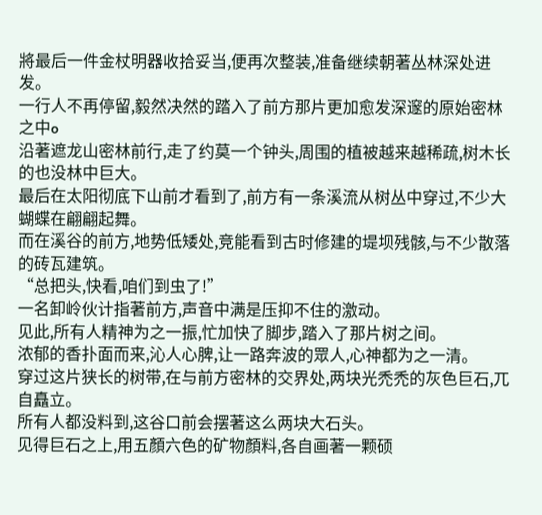將最后一件金杖明器收拾妥当,便再次整装,准备继续朝著丛林深处进发。
一行人不再停留,毅然决然的踏入了前方那片更加愈发深邃的原始密林之中o
沿著遮龙山密林前行,走了约莫一个钟头,周围的植被越来越稀疏,树木长的也没林中巨大。
最后在太阳彻底下山前才看到了,前方有一条溪流从树丛中穿过,不少大蝴蝶在翩翩起舞。
而在溪谷的前方,地势低矮处,竞能看到古时修建的堤坝残骸,与不少散落的砖瓦建筑。
“总把头,快看,咱们到虫了!”
一名卸岭伙计指著前方,声音中满是压抑不住的激动。
见此,所有人精神为之一振,忙加快了脚步,踏入了那片树之间。
浓郁的香扑面而来,沁人心脾,让一路奔波的眾人,心神都为之一清。
穿过这片狭长的树带,在与前方密林的交界处,两块光禿禿的灰色巨石,兀自矗立。
所有人都没料到,这谷口前会摆著这么两块大石头。
见得巨石之上,用五顏六色的矿物顏料,各自画著一颗硕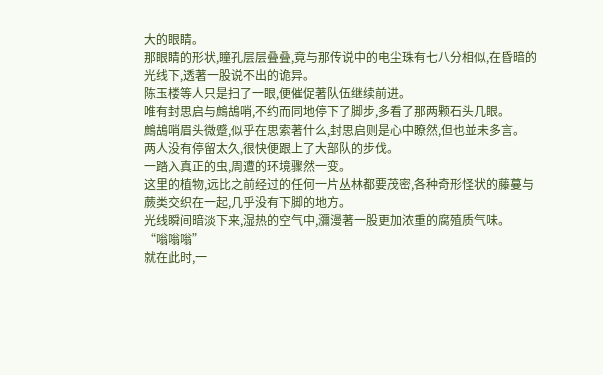大的眼睛。
那眼睛的形状,瞳孔层层叠叠,竟与那传说中的电尘珠有七八分相似,在昏暗的光线下,透著一股说不出的诡异。
陈玉楼等人只是扫了一眼,便催促著队伍继续前进。
唯有封思启与鷓鴣哨,不约而同地停下了脚步,多看了那两颗石头几眼。
鷓鴣哨眉头微蹙,似乎在思索著什么,封思启则是心中瞭然,但也並未多言。
两人没有停留太久,很快便跟上了大部队的步伐。
一踏入真正的虫,周遭的环境骤然一变。
这里的植物,远比之前经过的任何一片丛林都要茂密,各种奇形怪状的藤蔓与蕨类交织在一起,几乎没有下脚的地方。
光线瞬间暗淡下来,湿热的空气中,瀰漫著一股更加浓重的腐殖质气味。
“嗡嗡嗡”
就在此时,一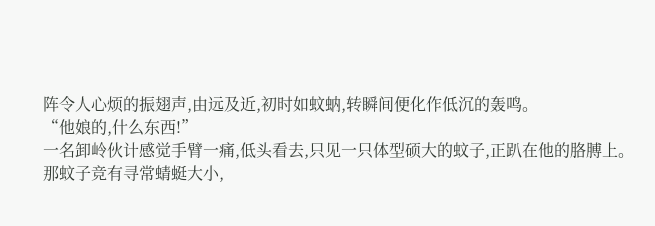阵令人心烦的振翅声,由远及近,初时如蚊蚋,转瞬间便化作低沉的轰鸣。
“他娘的,什么东西!”
一名卸岭伙计感觉手臂一痛,低头看去,只见一只体型硕大的蚊子,正趴在他的胳膊上。
那蚊子竞有寻常蜻蜓大小,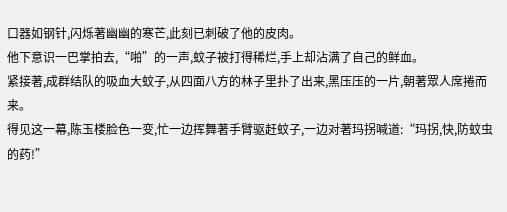口器如钢针,闪烁著幽幽的寒芒,此刻已刺破了他的皮肉。
他下意识一巴掌拍去,“啪”的一声,蚊子被打得稀烂,手上却沾满了自己的鲜血。
紧接著,成群结队的吸血大蚊子,从四面八方的林子里扑了出来,黑压压的一片,朝著眾人席捲而来。
得见这一幕,陈玉楼脸色一变,忙一边挥舞著手臂驱赶蚊子,一边对著玛拐喊道:“玛拐,快,防蚊虫的药!”